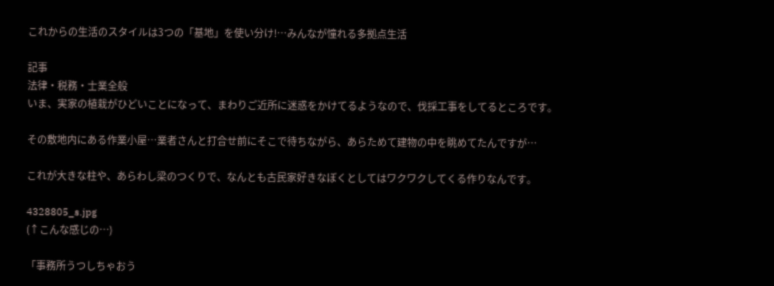これからの生活のスタイルは3つの「基地」を使い分け!…みんなが憧れる多拠点生活

記事
法律・税務・士業全般
いま、実家の植栽がひどいことになって、まわりご近所に迷惑をかけてるようなので、伐採工事をしてるところです。

その敷地内にある作業小屋…業者さんと打合せ前にそこで待ちながら、あらためて建物の中を眺めてたんですが…

これが大きな柱や、あらわし梁のつくりで、なんとも古民家好きなぼくとしてはワクワクしてくる作りなんです。

4328805_s.jpg
(↑こんな感じの…)

「事務所うつしちゃおう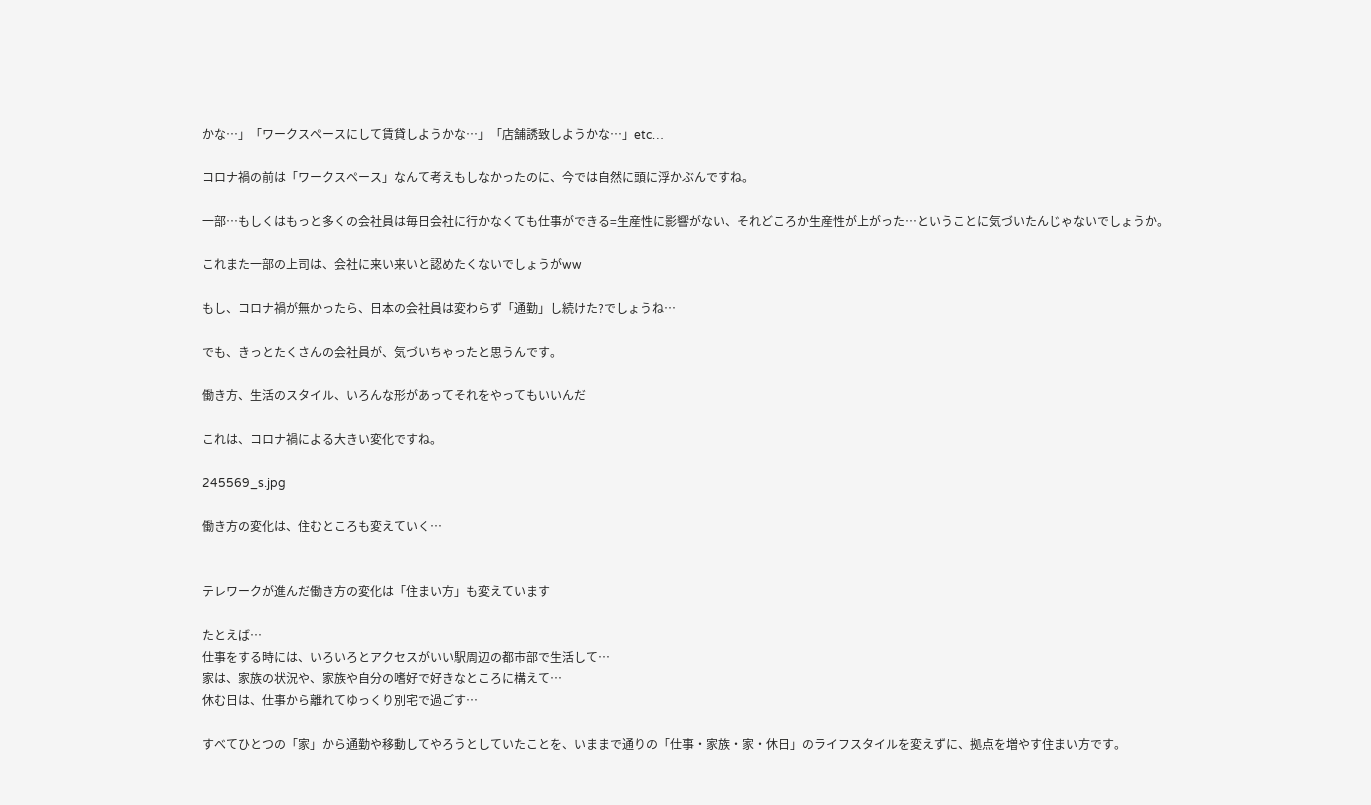かな…」「ワークスペースにして賃貸しようかな…」「店舗誘致しようかな…」etc…

コロナ禍の前は「ワークスペース」なんて考えもしなかったのに、今では自然に頭に浮かぶんですね。

一部…もしくはもっと多くの会社員は毎日会社に行かなくても仕事ができる=生産性に影響がない、それどころか生産性が上がった…ということに気づいたんじゃないでしょうか。

これまた一部の上司は、会社に来い来いと認めたくないでしょうがww

もし、コロナ禍が無かったら、日本の会社員は変わらず「通勤」し続けた?でしょうね…

でも、きっとたくさんの会社員が、気づいちゃったと思うんです。

働き方、生活のスタイル、いろんな形があってそれをやってもいいんだ

これは、コロナ禍による大きい変化ですね。

245569_s.jpg

働き方の変化は、住むところも変えていく…


テレワークが進んだ働き方の変化は「住まい方」も変えています

たとえば…
仕事をする時には、いろいろとアクセスがいい駅周辺の都市部で生活して…
家は、家族の状況や、家族や自分の嗜好で好きなところに構えて…
休む日は、仕事から離れてゆっくり別宅で過ごす…

すべてひとつの「家」から通勤や移動してやろうとしていたことを、いままで通りの「仕事・家族・家・休日」のライフスタイルを変えずに、拠点を増やす住まい方です。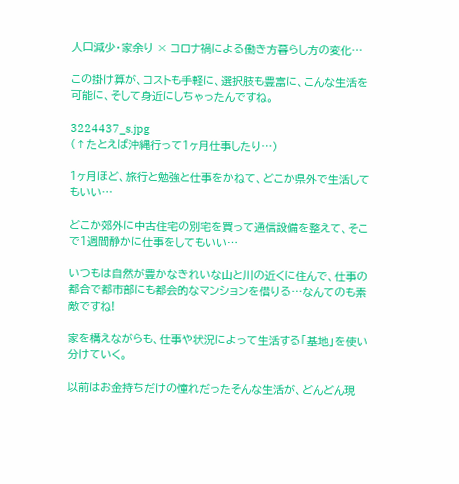人口減少・家余り × コロナ禍による働き方暮らし方の変化…

この掛け算が、コストも手軽に、選択肢も豊富に、こんな生活を可能に、そして身近にしちゃったんですね。

3224437_s.jpg
(↑たとえば沖縄行って1ヶ月仕事したり…)

1ヶ月ほど、旅行と勉強と仕事をかねて、どこか県外で生活してもいい…

どこか郊外に中古住宅の別宅を買って通信設備を整えて、そこで1週間静かに仕事をしてもいい…

いつもは自然が豊かなきれいな山と川の近くに住んで、仕事の都合で都市部にも都会的なマンションを借りる…なんてのも素敵ですね!

家を構えながらも、仕事や状況によって生活する「基地」を使い分けていく。

以前はお金持ちだけの憧れだったそんな生活が、どんどん現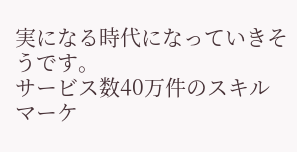実になる時代になっていきそうです。
サービス数40万件のスキルマーケ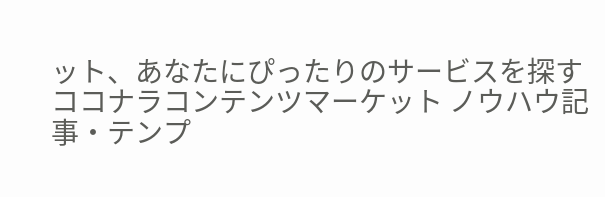ット、あなたにぴったりのサービスを探す ココナラコンテンツマーケット ノウハウ記事・テンプ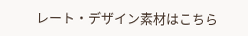レート・デザイン素材はこちら